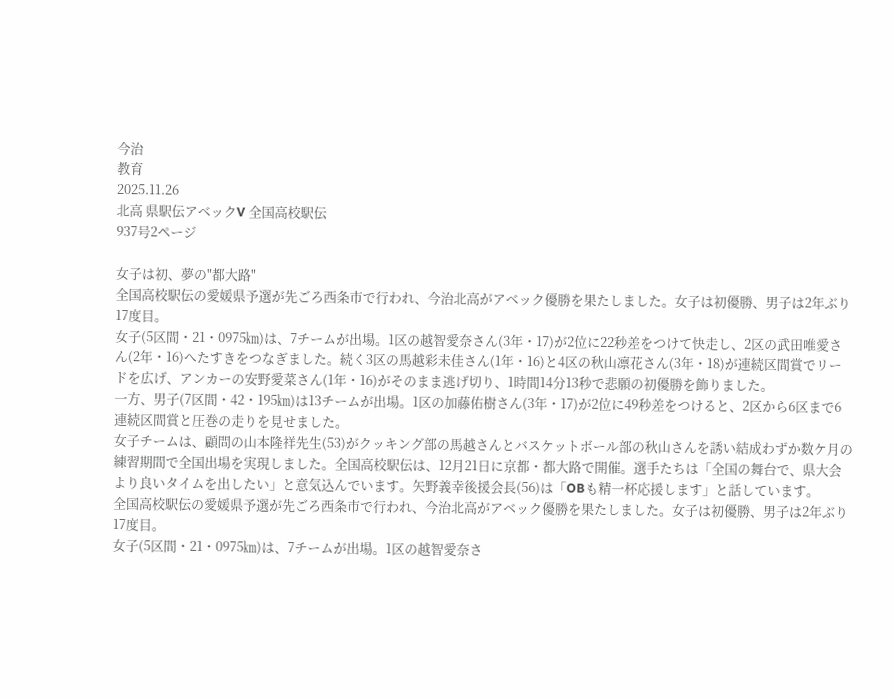今治
教育
2025.11.26
北高 県駅伝アベックV 全国高校駅伝
937号2ページ

女子は初、夢の"都大路"
全国高校駅伝の愛媛県予選が先ごろ西条市で行われ、今治北高がアベック優勝を果たしました。女子は初優勝、男子は2年ぶり17度目。
女子(5区間・21・0975㎞)は、7チームが出場。1区の越智愛奈さん(3年・17)が2位に22秒差をつけて快走し、2区の武田唯愛さん(2年・16)へたすきをつなぎました。続く3区の馬越彩未佳さん(1年・16)と4区の秋山凛花さん(3年・18)が連続区間賞でリードを広げ、アンカーの安野愛菜さん(1年・16)がそのまま逃げ切り、1時間14分13秒で悲願の初優勝を飾りました。
一方、男子(7区間・42・195㎞)は13チームが出場。1区の加藤佑樹さん(3年・17)が2位に49秒差をつけると、2区から6区まで6連続区間賞と圧巻の走りを見せました。
女子チームは、顧問の山本隆祥先生(53)がクッキング部の馬越さんとバスケットボール部の秋山さんを誘い結成わずか数ケ月の練習期間で全国出場を実現しました。全国高校駅伝は、12月21日に京都・都大路で開催。選手たちは「全国の舞台で、県大会より良いタイムを出したい」と意気込んでいます。矢野義幸後援会長(56)は「OBも精一杯応援します」と話しています。
全国高校駅伝の愛媛県予選が先ごろ西条市で行われ、今治北高がアベック優勝を果たしました。女子は初優勝、男子は2年ぶり17度目。
女子(5区間・21・0975㎞)は、7チームが出場。1区の越智愛奈さ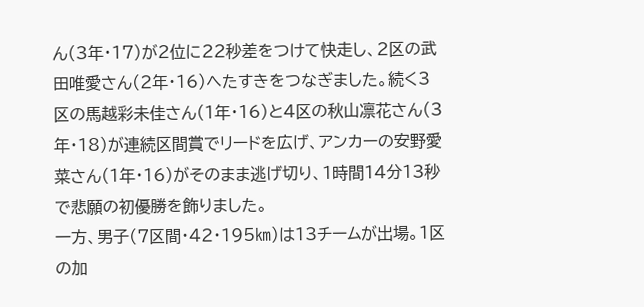ん(3年・17)が2位に22秒差をつけて快走し、2区の武田唯愛さん(2年・16)へたすきをつなぎました。続く3区の馬越彩未佳さん(1年・16)と4区の秋山凛花さん(3年・18)が連続区間賞でリードを広げ、アンカーの安野愛菜さん(1年・16)がそのまま逃げ切り、1時間14分13秒で悲願の初優勝を飾りました。
一方、男子(7区間・42・195㎞)は13チームが出場。1区の加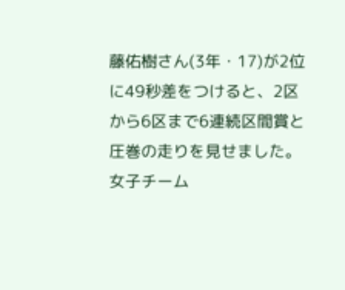藤佑樹さん(3年・17)が2位に49秒差をつけると、2区から6区まで6連続区間賞と圧巻の走りを見せました。
女子チーム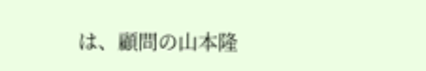は、顧問の山本隆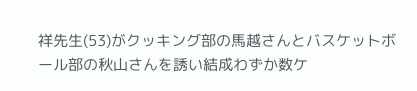祥先生(53)がクッキング部の馬越さんとバスケットボール部の秋山さんを誘い結成わずか数ケ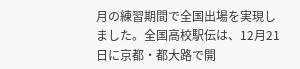月の練習期間で全国出場を実現しました。全国高校駅伝は、12月21日に京都・都大路で開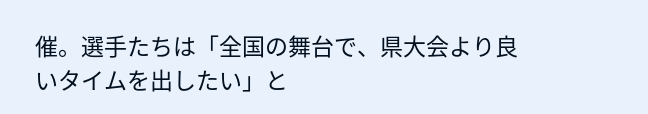催。選手たちは「全国の舞台で、県大会より良いタイムを出したい」と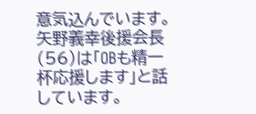意気込んでいます。矢野義幸後援会長(56)は「OBも精一杯応援します」と話しています。